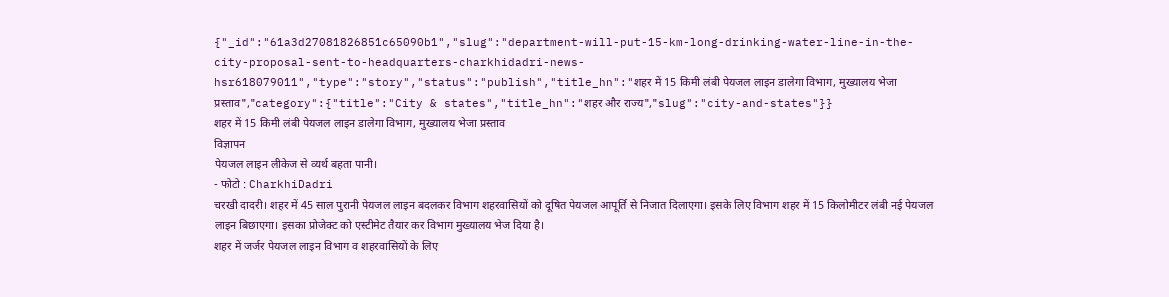{"_id":"61a3d27081826851c65090b1","slug":"department-will-put-15-km-long-drinking-water-line-in-the-city-proposal-sent-to-headquarters-charkhidadri-news-hsr618079011","type":"story","status":"publish","title_hn":"शहर में 15 किमी लंबी पेयजल लाइन डालेगा विभाग, मुख्यालय भेजा प्रस्ताव","category":{"title":"City & states","title_hn":"शहर और राज्य","slug":"city-and-states"}}
शहर में 15 किमी लंबी पेयजल लाइन डालेगा विभाग, मुख्यालय भेजा प्रस्ताव
विज्ञापन
पेयजल लाइन लीकेज से व्यर्थ बहता पानी।
- फोटो : CharkhiDadri
चरखी दादरी। शहर में 45 साल पुरानी पेयजल लाइन बदलकर विभाग शहरवासियों को दूषित पेयजल आपूर्ति से निजात दिलाएगा। इसके लिए विभाग शहर में 15 किलोमीटर लंबी नई पेयजल लाइन बिछाएगा। इसका प्रोजेक्ट को एस्टीमेट तैयार कर विभाग मुख्यालय भेज दिया है।
शहर में जर्जर पेयजल लाइन विभाग व शहरवासियों के लिए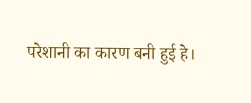परेशानी का कारण बनी हुई हे।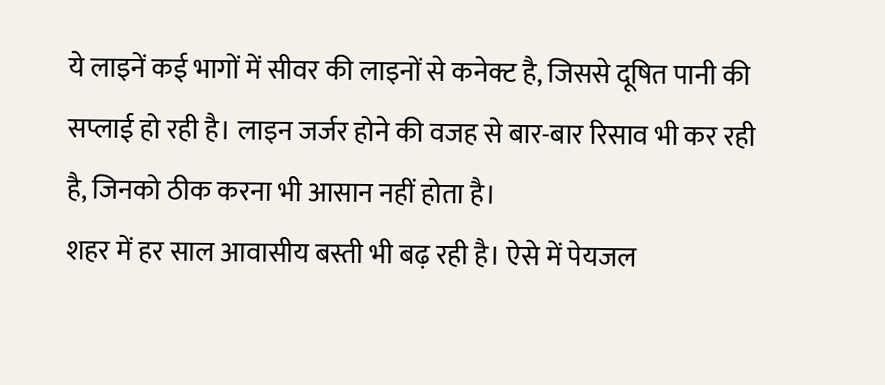ये लाइनें कई भागों में सीवर की लाइनों से कनेक्ट है, जिससे दूषित पानी की सप्लाई हो रही है। लाइन जर्जर होने की वजह से बार-बार रिसाव भी कर रही है, जिनको ठीक करना भी आसान नहीं होता है।
शहर में हर साल आवासीय बस्ती भी बढ़ रही है। ऐसे में पेयजल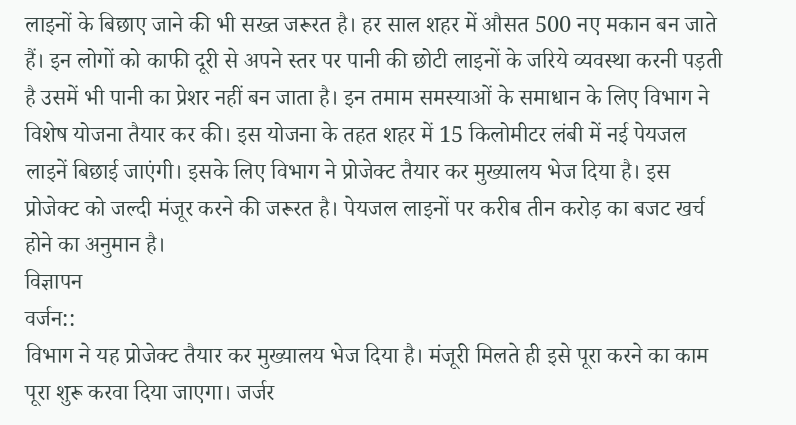लाइनों के बिछाए जाने की भी सख्त जरूरत है। हर साल शहर में औसत 500 नए मकान बन जाते हैं। इन लोगों को काफी दूरी से अपने स्तर पर पानी की छोटी लाइनों के जरिये व्यवस्था करनी पड़ती है उसमें भी पानी का प्रेशर नहीं बन जाता है। इन तमाम समस्याओं के समाधान के लिए विभाग ने विशेष योजना तैयार कर की। इस योजना के तहत शहर में 15 किलोमीटर लंबी में नई पेयजल लाइनें बिछाई जाएंगी। इसके लिए विभाग ने प्रोजेक्ट तैयार कर मुख्यालय भेज दिया है। इस प्रोजेक्ट को जल्दी मंजूर करने की जरूरत है। पेयजल लाइनों पर करीब तीन करोड़ का बजट खर्च होने का अनुमान है।
विज्ञापन
वर्जन::
विभाग ने यह प्रोजेक्ट तैयार कर मुख्यालय भेज दिया है। मंजूरी मिलते ही इसे पूरा करने का काम पूरा शुरू करवा दिया जाएगा। जर्जर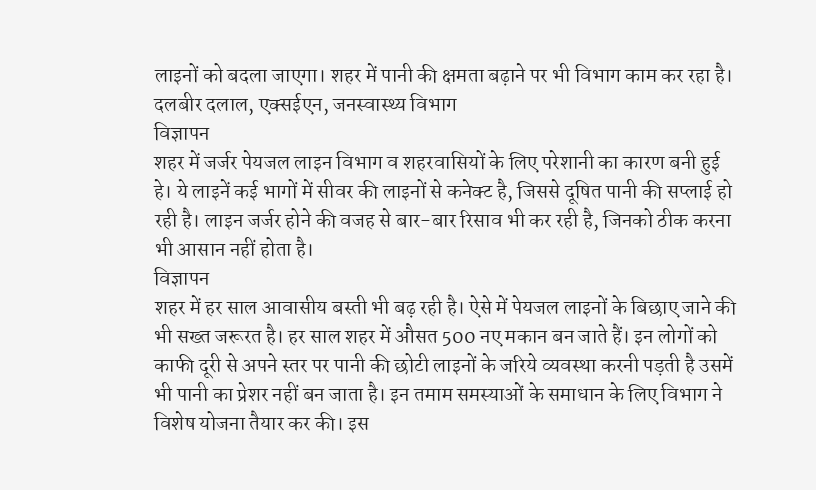लाइनों को बदला जाएगा। शहर में पानी की क्षमता बढ़ाने पर भी विभाग काम कर रहा है।
दलबीर दलाल, एक्सईएन, जनस्वास्थ्य विभाग
विज्ञापन
शहर में जर्जर पेयजल लाइन विभाग व शहरवासियों के लिए परेशानी का कारण बनी हुई हे। ये लाइनें कई भागों में सीवर की लाइनों से कनेक्ट है, जिससे दूषित पानी की सप्लाई हो रही है। लाइन जर्जर होने की वजह से बार-बार रिसाव भी कर रही है, जिनको ठीक करना भी आसान नहीं होता है।
विज्ञापन
शहर में हर साल आवासीय बस्ती भी बढ़ रही है। ऐसे में पेयजल लाइनों के बिछाए जाने की भी सख्त जरूरत है। हर साल शहर में औसत 500 नए मकान बन जाते हैं। इन लोगों को काफी दूरी से अपने स्तर पर पानी की छोटी लाइनों के जरिये व्यवस्था करनी पड़ती है उसमें भी पानी का प्रेशर नहीं बन जाता है। इन तमाम समस्याओं के समाधान के लिए विभाग ने विशेष योजना तैयार कर की। इस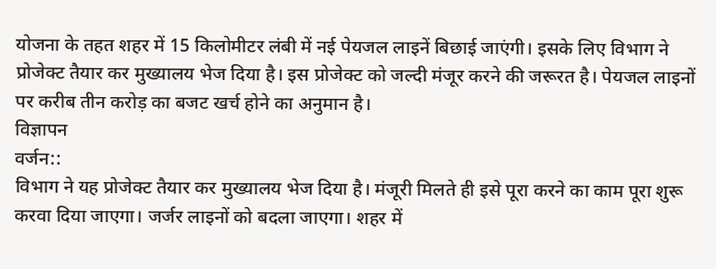योजना के तहत शहर में 15 किलोमीटर लंबी में नई पेयजल लाइनें बिछाई जाएंगी। इसके लिए विभाग ने प्रोजेक्ट तैयार कर मुख्यालय भेज दिया है। इस प्रोजेक्ट को जल्दी मंजूर करने की जरूरत है। पेयजल लाइनों पर करीब तीन करोड़ का बजट खर्च होने का अनुमान है।
विज्ञापन
वर्जन::
विभाग ने यह प्रोजेक्ट तैयार कर मुख्यालय भेज दिया है। मंजूरी मिलते ही इसे पूरा करने का काम पूरा शुरू करवा दिया जाएगा। जर्जर लाइनों को बदला जाएगा। शहर में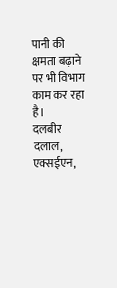पानी की क्षमता बढ़ाने पर भी विभाग काम कर रहा है।
दलबीर दलाल, एक्सईएन,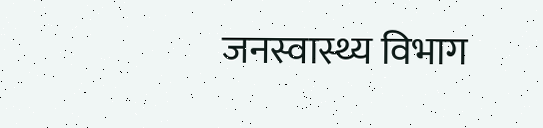जनस्वास्थ्य विभाग